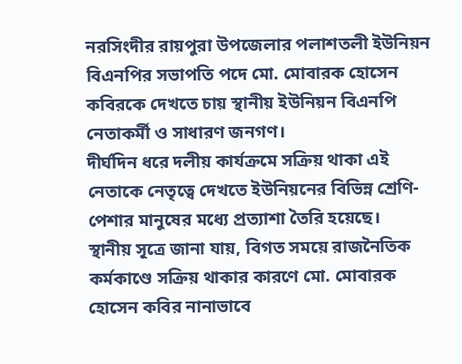নরসিংদীর রায়পুরা উপজেলার পলাশতলী ইউনিয়ন বিএনপির সভাপতি পদে মো. মোবারক হোসেন কবিরকে দেখতে চায় স্থানীয় ইউনিয়ন বিএনপি নেতাকর্মী ও সাধারণ জনগণ।
দীর্ঘদিন ধরে দলীয় কার্যক্রমে সক্রিয় থাকা এই নেতাকে নেতৃত্বে দেখতে ইউনিয়নের বিভিন্ন শ্রেণি-পেশার মানুষের মধ্যে প্রত্যাশা তৈরি হয়েছে।
স্থানীয় সূত্রে জানা যায়, বিগত সময়ে রাজনৈতিক কর্মকাণ্ডে সক্রিয় থাকার কারণে মো. মোবারক হোসেন কবির নানাভাবে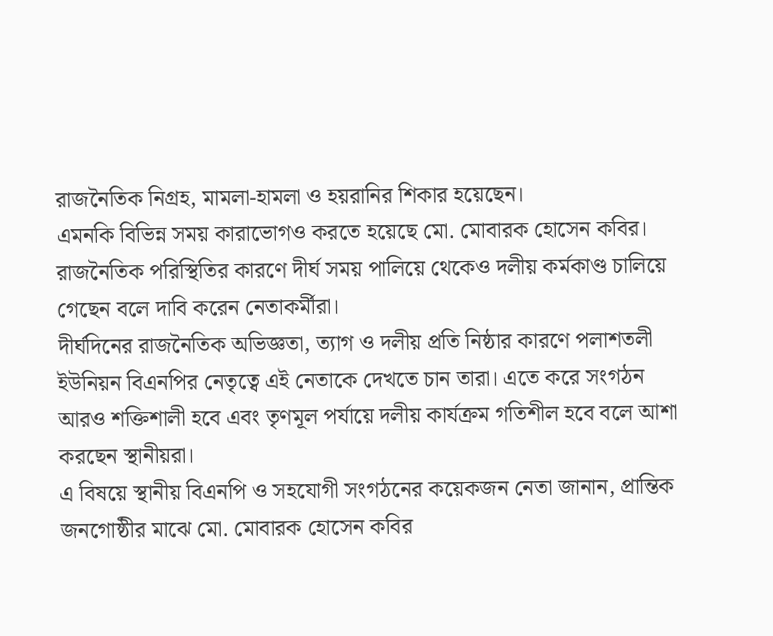রাজনৈতিক নিগ্রহ, মামলা-হামলা ও হয়রানির শিকার হয়েছেন।
এমনকি বিভিন্ন সময় কারাভোগও করতে হয়েছে মো. মোবারক হোসেন কবির। রাজনৈতিক পরিস্থিতির কারণে দীর্ঘ সময় পালিয়ে থেকেও দলীয় কর্মকাণ্ড চালিয়ে গেছেন বলে দাবি করেন নেতাকর্মীরা।
দীর্ঘদিনের রাজনৈতিক অভিজ্ঞতা, ত্যাগ ও দলীয় প্রতি নিষ্ঠার কারণে পলাশতলী ইউনিয়ন বিএনপির নেতৃত্বে এই নেতাকে দেখতে চান তারা। এতে করে সংগঠন আরও শক্তিশালী হবে এবং তৃণমূল পর্যায়ে দলীয় কার্যক্রম গতিশীল হবে বলে আশা করছেন স্থানীয়রা।
এ বিষয়ে স্থানীয় বিএনপি ও সহযোগী সংগঠনের কয়েকজন নেতা জানান, প্রান্তিক জনগোষ্ঠীর মাঝে মো. মোবারক হোসেন কবির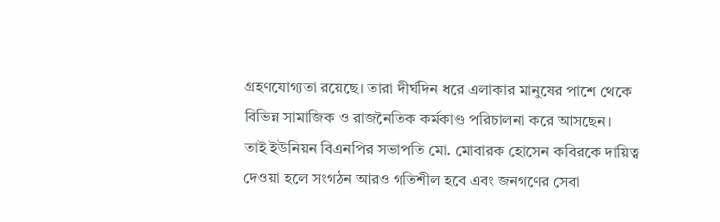গ্রহণযোগ্যতা রয়েছে। তারা দীর্ঘদিন ধরে এলাকার মানুষের পাশে থেকে বিভিন্ন সামাজিক ও রাজনৈতিক কর্মকাণ্ড পরিচালনা করে আসছেন।
তাই ইউনিয়ন বিএনপির সভাপতি মো. মোবারক হোসেন কবিরকে দায়িত্ব দেওয়া হলে সংগঠন আরও গতিশীল হবে এবং জনগণের সেবা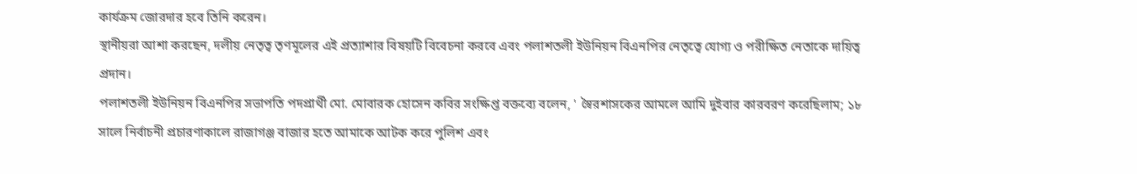কার্যক্রম জোরদার হবে তিনি করেন।
স্থানীয়রা আশা করছেন, দলীয় নেতৃত্ব তৃণমূলের এই প্রত্যাশার বিষয়টি বিবেচনা করবে এবং পলাশতলী ইউনিয়ন বিএনপির নেতৃত্বে যোগ্য ও পরীক্ষিত নেতাকে দায়িত্ব প্রদান।
পলাশতলী ইউনিয়ন বিএনপির সভাপতি পদপ্রার্থী মো. মোবারক হোসেন কবির সংক্ষিপ্ত বক্তব্যে বলেন, ' স্বৈরশাসকের আমলে আমি দুইবার কারবরণ করেছিলাম; ১৮ সালে নির্বাচনী প্রচারণাকালে রাজাগঞ্জ বাজার হতে আমাকে আটক করে পুলিশ এবং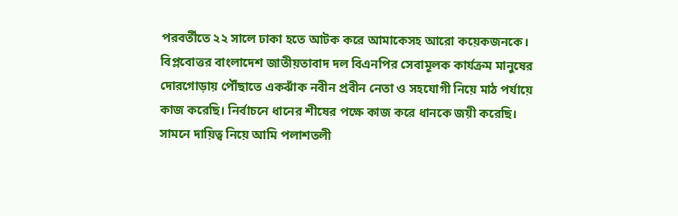পরবর্তীতে ২২ সালে ঢাকা হতে আটক করে আমাকেসহ আরো কয়েকজনকে। বিপ্লবোত্তর বাংলাদেশ জাতীয়তাবাদ দল বিএনপির সেবামূলক কার্যক্রম মানুষের দোরগোড়ায় পৌঁছাতে একঝাঁক নবীন প্রবীন নেতা ও সহযোগী নিয়ে মাঠ পর্যায়ে কাজ করেছি। নির্বাচনে ধানের শীষের পক্ষে কাজ করে ধানকে জয়ী করেছি। সামনে দায়িত্ব নিয়ে আমি পলাশতলী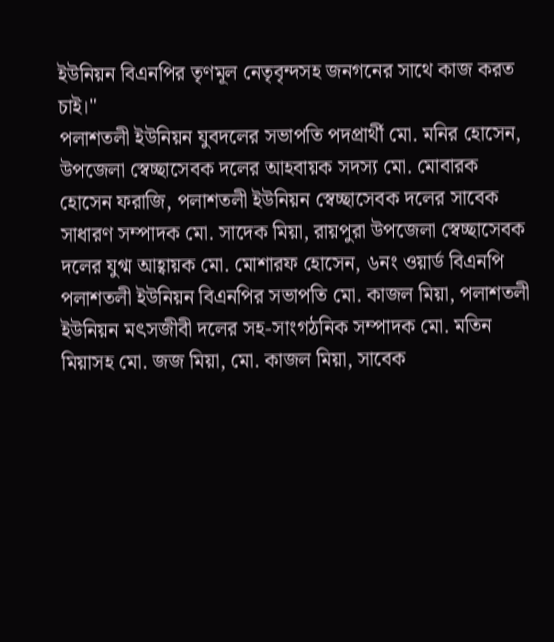ইউনিয়ন বিএনপির তৃণমূল নেতৃবৃন্দসহ জনগনের সাথে কাজ করত চাই।"
পলাশতলী ইউনিয়ন যুবদলের সভাপতি পদপ্রার্থী মো. মনির হোসেন,
উপজেলা স্বেচ্ছাসেবক দলের আহবায়ক সদস্য মো. মোবারক হোসেন ফরাজি, পলাশতলী ইউনিয়ন স্বেচ্ছাসেবক দলের সাবেক সাধারণ সম্পাদক মো. সাদেক মিয়া, রায়পুরা উপজেলা স্বেচ্ছাসেবক দলের যুগ্ম আহ্বায়ক মো. মোশারফ হোসেন, ৬নং ওয়ার্ড বিএনপি পলাশতলী ইউনিয়ন বিএনপির সভাপতি মো. কাজল মিয়া, পলাশতলী ইউনিয়ন মৎসজীবী দলের সহ-সাংগঠনিক সম্পাদক মো. মতিন মিয়াসহ মো. জজ মিয়া, মো. কাজল মিয়া, সাবেক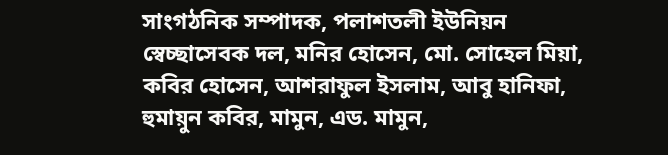সাংগঠনিক সম্পাদক, পলাশতলী ইউনিয়ন স্বেচ্ছাসেবক দল, মনির হোসেন, মো. সোহেল মিয়া, কবির হোসেন, আশরাফুল ইসলাম, আবু হানিফা, হুমায়ুন কবির, মামুন, এড. মামুন,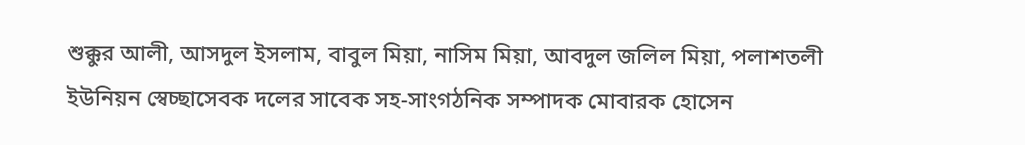শুক্কুর আলী, আসদুল ইসলাম, বাবুল মিয়া, নাসিম মিয়া, আবদুল জলিল মিয়া, পলাশতলী ইউনিয়ন স্বেচ্ছাসেবক দলের সাবেক সহ-সাংগঠনিক সম্পাদক মোবারক হোসেন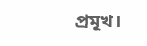প্রমূখ।